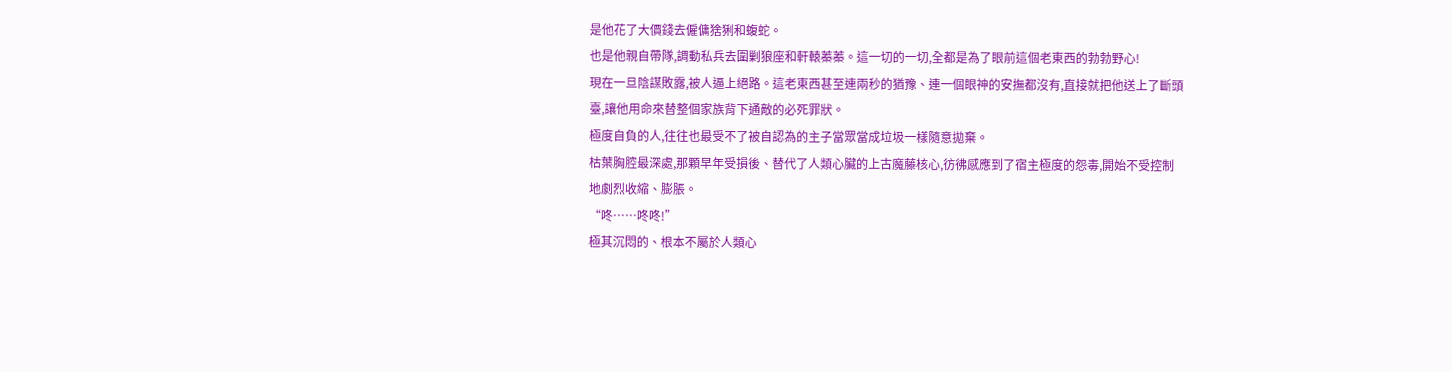是他花了大價錢去僱傭猞猁和蝮蛇。
也是他親自帶隊,調動私兵去圍剿狼座和軒轅蓁蓁。這一切的一切,全都是為了眼前這個老東西的勃勃野心!
現在一旦陰謀敗露,被人逼上絕路。這老東西甚至連兩秒的猶豫、連一個眼神的安撫都沒有,直接就把他送上了斷頭臺,讓他用命來替整個家族背下通敵的必死罪狀。
極度自負的人,往往也最受不了被自認為的主子當眾當成垃圾一樣隨意拋棄。
枯葉胸腔最深處,那顆早年受損後、替代了人類心臟的上古魔藤核心,彷彿感應到了宿主極度的怨毒,開始不受控制地劇烈收縮、膨脹。
“咚……咚咚!”
極其沉悶的、根本不屬於人類心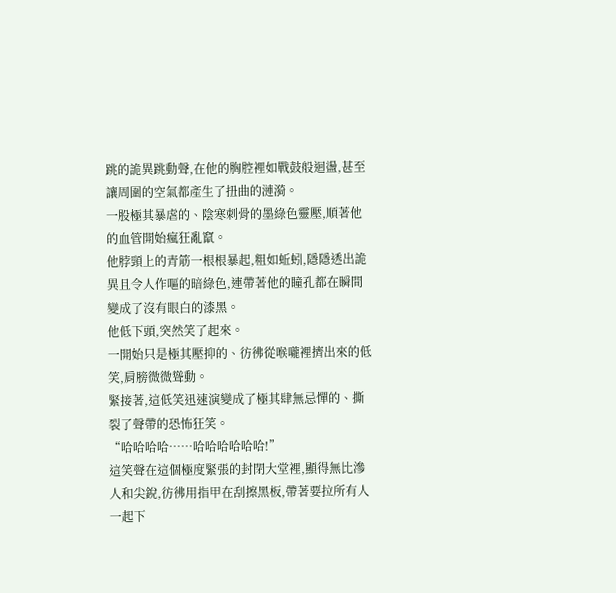跳的詭異跳動聲,在他的胸腔裡如戰鼓般迴盪,甚至讓周圍的空氣都產生了扭曲的漣漪。
一股極其暴虐的、陰寒刺骨的墨綠色靈壓,順著他的血管開始瘋狂亂竄。
他脖頸上的青筋一根根暴起,粗如蚯蚓,隱隱透出詭異且令人作嘔的暗綠色,連帶著他的瞳孔都在瞬間變成了沒有眼白的漆黑。
他低下頭,突然笑了起來。
一開始只是極其壓抑的、彷彿從喉嚨裡擠出來的低笑,肩膀微微聳動。
緊接著,這低笑迅速演變成了極其肆無忌憚的、撕裂了聲帶的恐怖狂笑。
“哈哈哈哈……哈哈哈哈哈哈!”
這笑聲在這個極度緊張的封閉大堂裡,顯得無比滲人和尖銳,彷彿用指甲在刮擦黑板,帶著要拉所有人一起下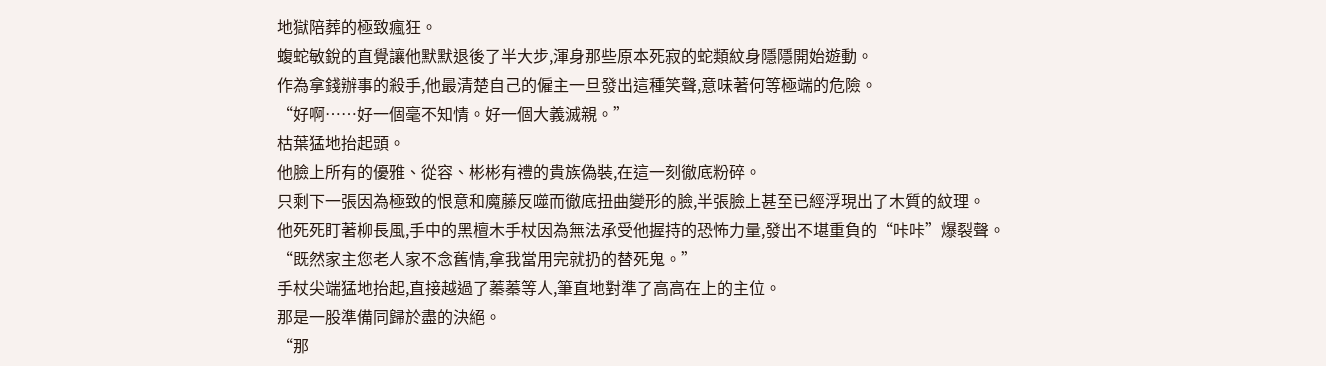地獄陪葬的極致瘋狂。
蝮蛇敏銳的直覺讓他默默退後了半大步,渾身那些原本死寂的蛇類紋身隱隱開始遊動。
作為拿錢辦事的殺手,他最清楚自己的僱主一旦發出這種笑聲,意味著何等極端的危險。
“好啊……好一個毫不知情。好一個大義滅親。”
枯葉猛地抬起頭。
他臉上所有的優雅、從容、彬彬有禮的貴族偽裝,在這一刻徹底粉碎。
只剩下一張因為極致的恨意和魔藤反噬而徹底扭曲變形的臉,半張臉上甚至已經浮現出了木質的紋理。
他死死盯著柳長風,手中的黑檀木手杖因為無法承受他握持的恐怖力量,發出不堪重負的“咔咔”爆裂聲。
“既然家主您老人家不念舊情,拿我當用完就扔的替死鬼。”
手杖尖端猛地抬起,直接越過了蓁蓁等人,筆直地對準了高高在上的主位。
那是一股準備同歸於盡的決絕。
“那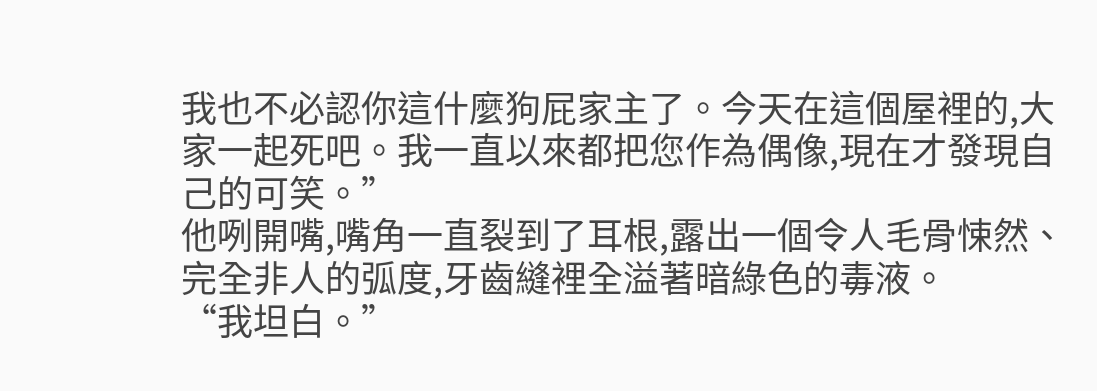我也不必認你這什麼狗屁家主了。今天在這個屋裡的,大家一起死吧。我一直以來都把您作為偶像,現在才發現自己的可笑。”
他咧開嘴,嘴角一直裂到了耳根,露出一個令人毛骨悚然、完全非人的弧度,牙齒縫裡全溢著暗綠色的毒液。
“我坦白。”